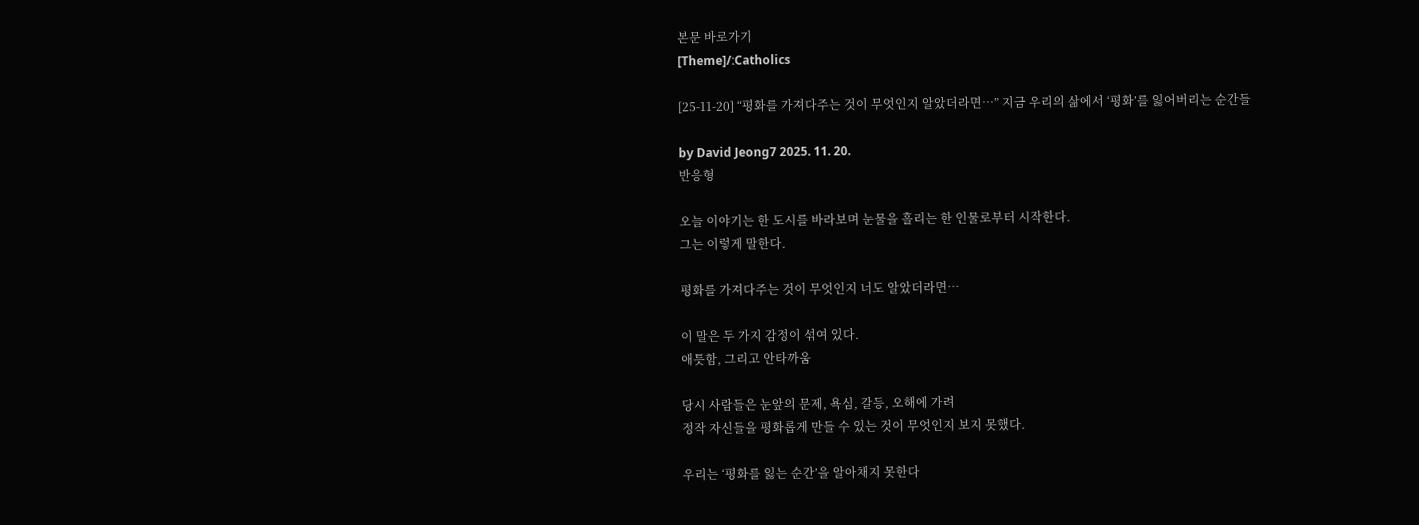본문 바로가기
[Theme]/ːCatholics

[25-11-20] “평화를 가져다주는 것이 무엇인지 알았더라면…” 지금 우리의 삶에서 ‘평화’를 잃어버리는 순간들

by David Jeong7 2025. 11. 20.
반응형

오늘 이야기는 한 도시를 바라보며 눈물을 흘리는 한 인물로부터 시작한다.
그는 이렇게 말한다.

평화를 가져다주는 것이 무엇인지 너도 알았더라면…

이 말은 두 가지 감정이 섞여 있다.
애틋함, 그리고 안타까움

당시 사람들은 눈앞의 문제, 욕심, 갈등, 오해에 가려
정작 자신들을 평화롭게 만들 수 있는 것이 무엇인지 보지 못했다.

우리는 ‘평화를 잃는 순간’을 알아채지 못한다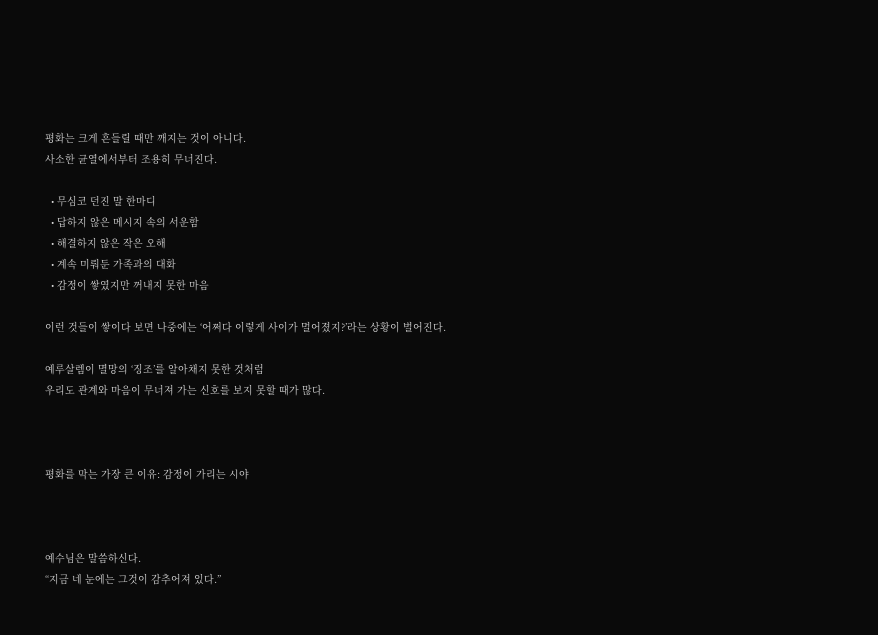평화는 크게 흔들릴 때만 깨지는 것이 아니다.
사소한 균열에서부터 조용히 무너진다.

  • 무심코 던진 말 한마디
  • 답하지 않은 메시지 속의 서운함
  • 해결하지 않은 작은 오해
  • 계속 미뤄둔 가족과의 대화
  • 감정이 쌓였지만 꺼내지 못한 마음

이런 것들이 쌓이다 보면 나중에는 ‘어쩌다 이렇게 사이가 멀어졌지?’라는 상황이 벌어진다.

예루살렘이 멸망의 ‘징조’를 알아채지 못한 것처럼
우리도 관계와 마음이 무너져 가는 신호를 보지 못할 때가 많다.



평화를 막는 가장 큰 이유: 감정이 가리는 시야



예수님은 말씀하신다.
“지금 네 눈에는 그것이 감추어져 있다.”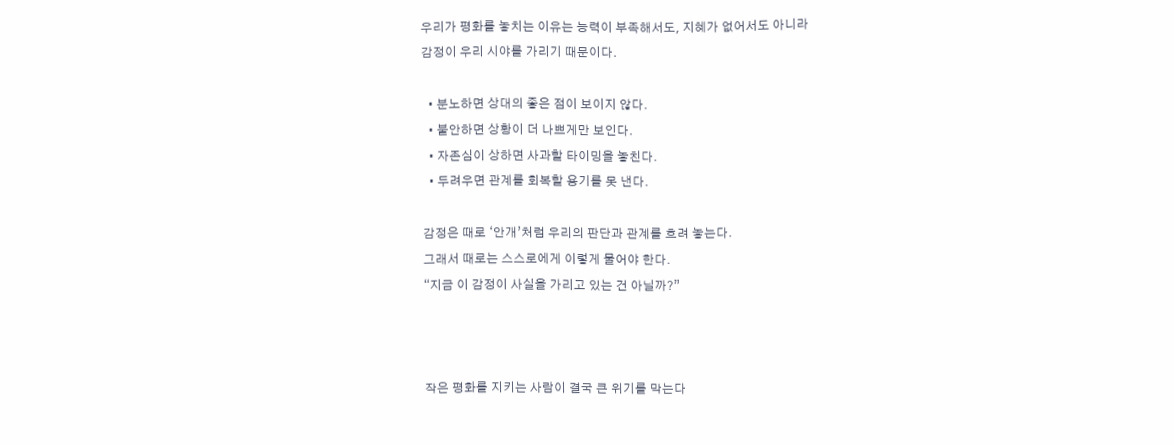우리가 평화를 놓치는 이유는 능력이 부족해서도, 지혜가 없어서도 아니라
감정이 우리 시야를 가리기 때문이다.

  • 분노하면 상대의 좋은 점이 보이지 않다.
  • 불안하면 상황이 더 나쁘게만 보인다.
  • 자존심이 상하면 사과할 타이밍을 놓친다.
  • 두려우면 관계를 회복할 용기를 못 낸다.

감정은 때로 ‘안개’처럼 우리의 판단과 관계를 흐려 놓는다.
그래서 때로는 스스로에게 이렇게 물어야 한다.
“지금 이 감정이 사실을 가리고 있는 건 아닐까?”



작은 평화를 지키는 사람이 결국 큰 위기를 막는다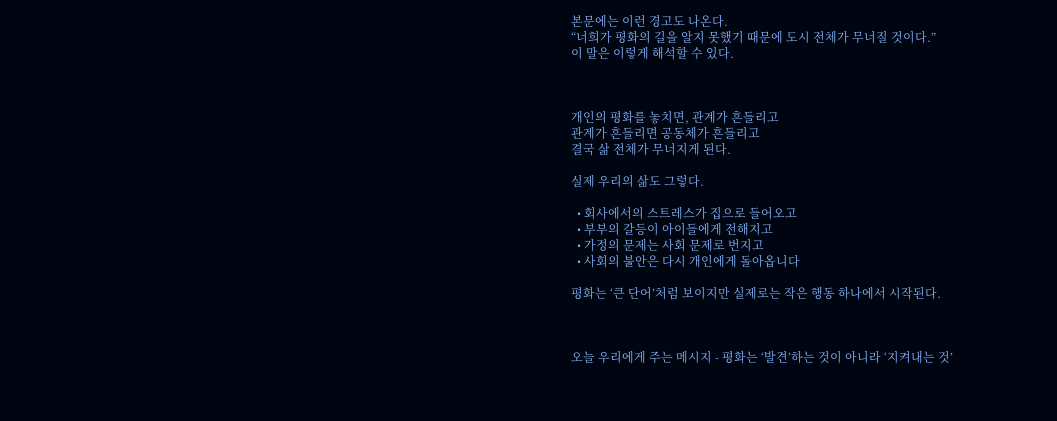본문에는 이런 경고도 나온다.
“너희가 평화의 길을 알지 못했기 때문에 도시 전체가 무너질 것이다.”
이 말은 이렇게 해석할 수 있다.



개인의 평화를 놓치면, 관계가 흔들리고
관계가 흔들리면 공동체가 흔들리고
결국 삶 전체가 무너지게 된다.

실제 우리의 삶도 그렇다.

  • 회사에서의 스트레스가 집으로 들어오고
  • 부부의 갈등이 아이들에게 전해지고
  • 가정의 문제는 사회 문제로 번지고
  • 사회의 불안은 다시 개인에게 돌아옵니다

평화는 ‘큰 단어’처럼 보이지만 실제로는 작은 행동 하나에서 시작된다.



오늘 우리에게 주는 메시지 - 평화는 ‘발견’하는 것이 아니라 ‘지켜내는 것’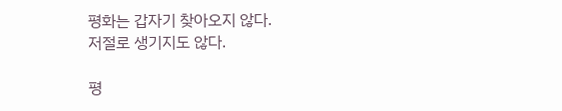평화는 갑자기 찾아오지 않다.
저절로 생기지도 않다.

평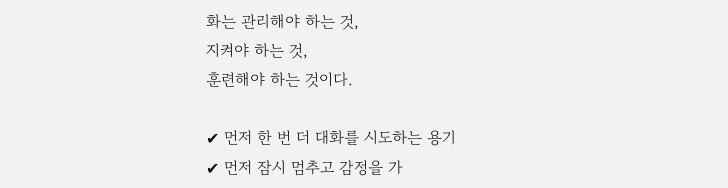화는 관리해야 하는 것,
지켜야 하는 것,
훈련해야 하는 것이다.

✔ 먼저 한 번 더 대화를 시도하는 용기
✔ 먼저 잠시 멈추고 감정을 가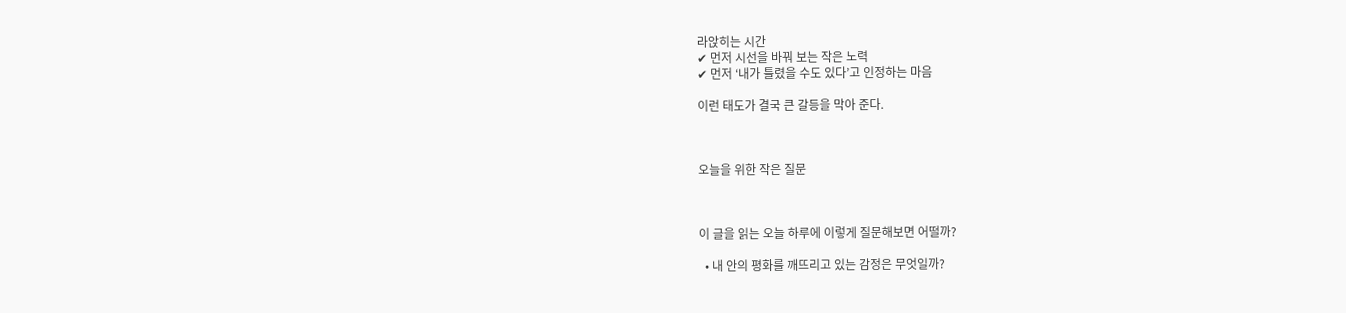라앉히는 시간
✔ 먼저 시선을 바꿔 보는 작은 노력
✔ 먼저 ‘내가 틀렸을 수도 있다’고 인정하는 마음

이런 태도가 결국 큰 갈등을 막아 준다.



오늘을 위한 작은 질문



이 글을 읽는 오늘 하루에 이렇게 질문해보면 어떨까?

  • 내 안의 평화를 깨뜨리고 있는 감정은 무엇일까?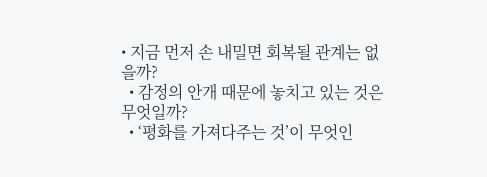• 지금 먼저 손 내밀면 회복될 관계는 없을까?
  • 감정의 안개 때문에 놓치고 있는 것은 무엇일까?
  • ‘평화를 가져다주는 것’이 무엇인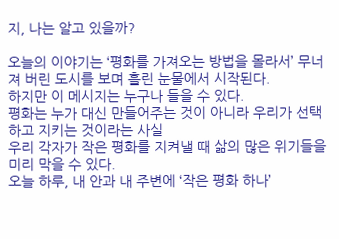지, 나는 알고 있을까?

오늘의 이야기는 ‘평화를 가져오는 방법을 몰라서’ 무너져 버린 도시를 보며 흘린 눈물에서 시작된다.
하지만 이 메시지는 누구나 들을 수 있다.
평화는 누가 대신 만들어주는 것이 아니라 우리가 선택하고 지키는 것이라는 사실
우리 각자가 작은 평화를 지켜낼 때 삶의 많은 위기들을 미리 막을 수 있다.
오늘 하루, 내 안과 내 주변에 ‘작은 평화 하나’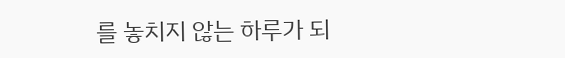를 놓치지 않는 하루가 되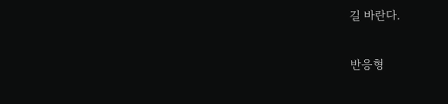길 바란다.

반응형